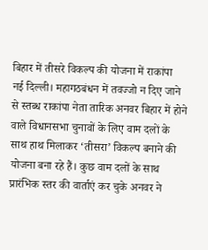बिहार में तीसरे विकल्प की योजना में राकांपा
नई दिल्ली। महागठबंधन में तवज्जो न दिए जाने से स्तब्ध राकांपा नेता तारिक अनवर बिहार में होने वाले विधानसभा चुनावों के लिए वाम दलों के साथ हाथ मिलाकर ‘तीसरा’ विकल्प बनाने की योजना बना रहे हैं। कुछ वाम दलों के साथ प्रारंभिक स्तर की वार्ताएं कर चुके अनवर ने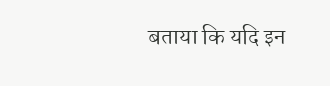बताया कि यदि इन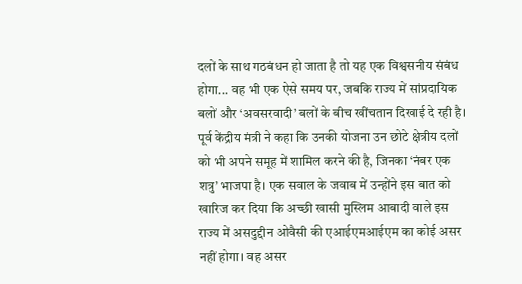दलों के साथ गठबंधन हो जाता है तो यह एक विश्वसनीय संबंध होगा... वह भी एक ऐसे समय पर, जबकि राज्य में सांप्रदायिक बलों और ‘अवसरवादी’ बलों के बीच खींचतान दिखाई दे रही है। पूर्व केंद्रीय मंत्री ने कहा कि उनकी योजना उन छोटे क्षेत्रीय दलों को भी अपने समूह में शामिल करने की है, जिनका ‘नंबर एक शत्रु’ भाजपा है। एक सवाल के जवाब में उन्होंने इस बात को खारिज कर दिया कि अच्छी खासी मुस्लिम आबादी वाले इस राज्य में असदुद्दीन ओवैसी की एआईएमआईएम का कोई असर नहीं होगा। वह असर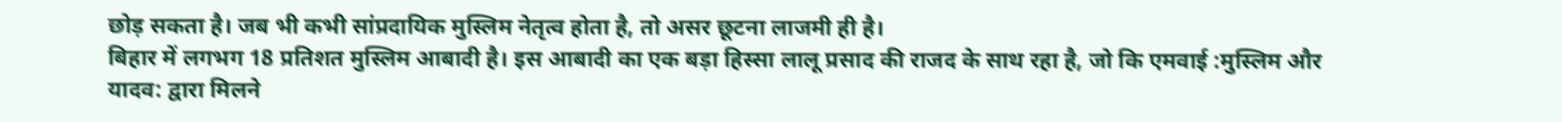छोड़ सकता है। जब भी कभी सांप्रदायिक मुस्लिम नेतृत्व होता है, तो असर छूटना लाजमी ही है।
बिहार में लगभग 18 प्रतिशत मुस्लिम आबादी है। इस आबादी का एक बड़ा हिस्सा लालू प्रसाद की राजद के साथ रहा है, जो कि एमवाई :मुस्लिम और यादव: द्वारा मिलने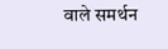वाले समर्थन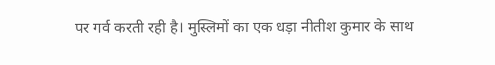पर गर्व करती रही है। मुस्लिमों का एक धड़ा नीतीश कुमार के साथ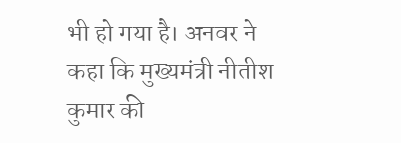भी हो गया है। अनवर ने कहा कि मुख्यमंत्री नीतीश कुमार की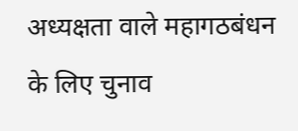अध्यक्षता वाले महागठबंधन के लिए चुनाव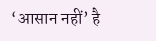‘आसान नहीं’ है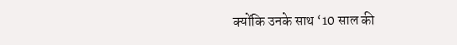क्योंकि उनके साथ ‘10 साल की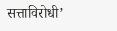सत्ताविरोधी’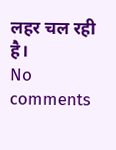लहर चल रही है।
No comments